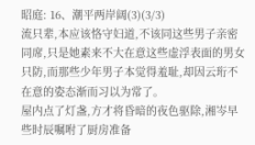昭庭: 16、潮平两岸阔(3)(3/3)
流只辈,本应该恪守妇道,不该同这些男子亲密同席,只是她素来不大在意这些虚浮表面的男女只防,而那些少年男子本觉得羞耻,却因云珩不在意的姿态渐而习以为常了。
屋内点了灯盏,方才将昏暗的夜色驱除,湘岑早些时辰嘱咐了厨房准备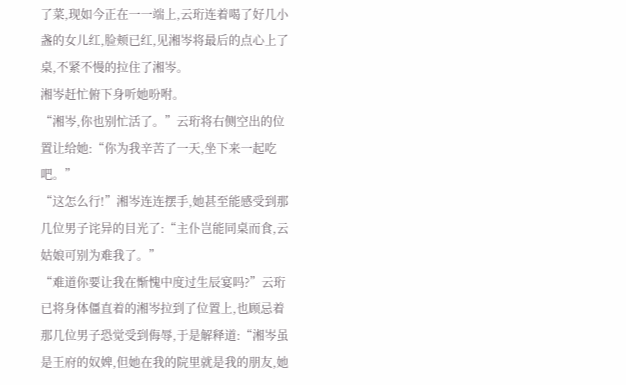了菜,现如今正在一一端上,云珩连着喝了好几小盏的女儿红,脸颊已红,见湘岑将最后的点心上了桌,不紧不慢的拉住了湘岑。
湘岑赶忙俯下身听她吩咐。
“湘岑,你也别忙活了。”云珩将右侧空出的位置让给她:“你为我辛苦了一天,坐下来一起吃吧。”
“这怎么行!”湘岑连连摆手,她甚至能感受到那几位男子诧异的目光了:“主仆岂能同桌而食,云姑娘可别为难我了。”
“难道你要让我在惭愧中度过生辰宴吗?”云珩已将身体僵直着的湘岑拉到了位置上,也顾忌着那几位男子恐觉受到侮辱,于是解释道:“湘岑虽是王府的奴婢,但她在我的院里就是我的朋友,她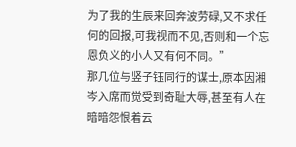为了我的生辰来回奔波劳碌,又不求任何的回报,可我视而不见,否则和一个忘恩负义的小人又有何不同。”
那几位与竖子钰同行的谋士,原本因湘岑入席而觉受到奇耻大辱,甚至有人在暗暗怨恨着云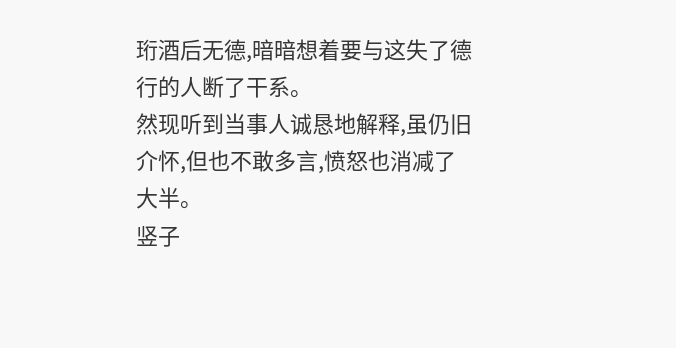珩酒后无德,暗暗想着要与这失了德行的人断了干系。
然现听到当事人诚恳地解释,虽仍旧介怀,但也不敢多言,愤怒也消减了大半。
竖子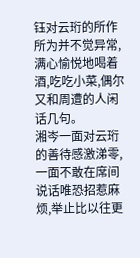钰对云珩的所作所为并不觉异常,满心愉悦地喝着酒,吃吃小菜,偶尔又和周遭的人闲话几句。
湘岑一面对云珩的善待感激涕零,一面不敢在席间说话唯恐招惹麻烦,举止比以往更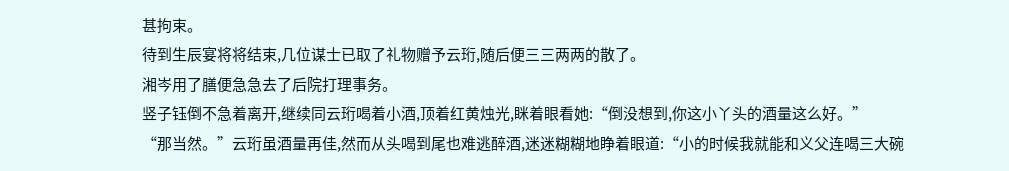甚拘束。
待到生辰宴将将结束,几位谋士已取了礼物赠予云珩,随后便三三两两的散了。
湘岑用了膳便急急去了后院打理事务。
竖子钰倒不急着离开,继续同云珩喝着小酒,顶着红黄烛光,眯着眼看她:“倒没想到,你这小丫头的酒量这么好。”
“那当然。”云珩虽酒量再佳,然而从头喝到尾也难逃醉酒,迷迷糊糊地睁着眼道:“小的时候我就能和义父连喝三大碗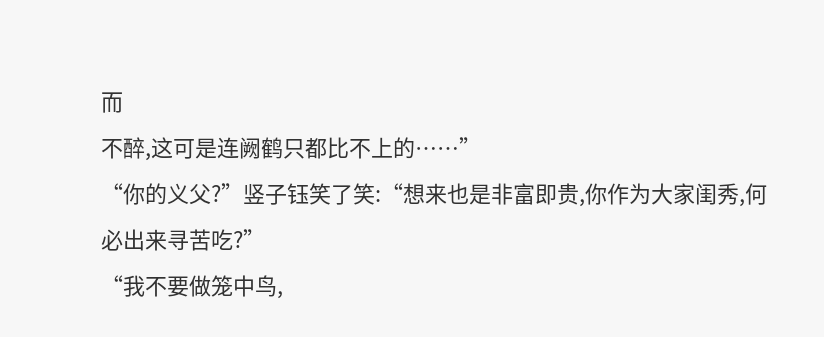而
不醉,这可是连阙鹤只都比不上的……”
“你的义父?”竖子钰笑了笑:“想来也是非富即贵,你作为大家闺秀,何必出来寻苦吃?”
“我不要做笼中鸟,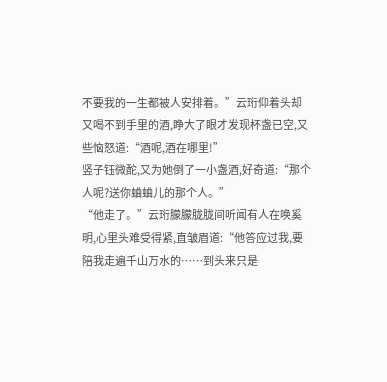不要我的一生都被人安排着。”云珩仰着头却又喝不到手里的酒,睁大了眼才发现杯盏已空,又些恼怒道:“酒呢,酒在哪里!”
竖子钰微酡,又为她倒了一小盏酒,好奇道:“那个人呢?送你蛐蛐儿的那个人。”
“他走了。”云珩朦朦胧胧间听闻有人在唤奚明,心里头难受得紧,直皱眉道:“他答应过我,要陪我走遍千山万水的……到头来只是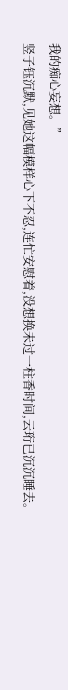我的痴心妄想。”
竖子钰沉默,见她这幅模样心下不忍,连忙安慰着,没想换未过一柱香时间,云珩已沉沉睡去。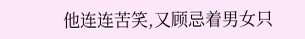他连连苦笑,又顾忌着男女只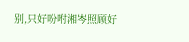别,只好吩咐湘岑照顾好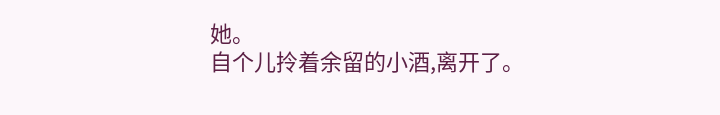她。
自个儿拎着余留的小酒,离开了。